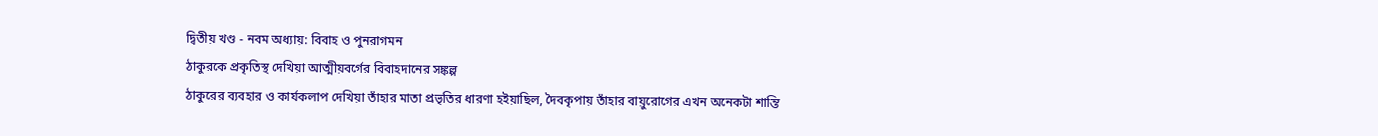দ্বিতীয় খণ্ড - নবম অধ্যায়: বিবাহ ও পুনরাগমন
ঠাকুরকে প্রকৃতিস্থ দেখিয়া আত্মীয়বর্গের বিবাহদানের সঙ্কল্প
ঠাকুরের ব্যবহার ও কার্যকলাপ দেখিয়া তাঁহার মাতা প্রভৃতির ধারণা হইয়াছিল, দৈবকৃপায় তাঁহার বায়ুরোগের এখন অনেকটা শান্তি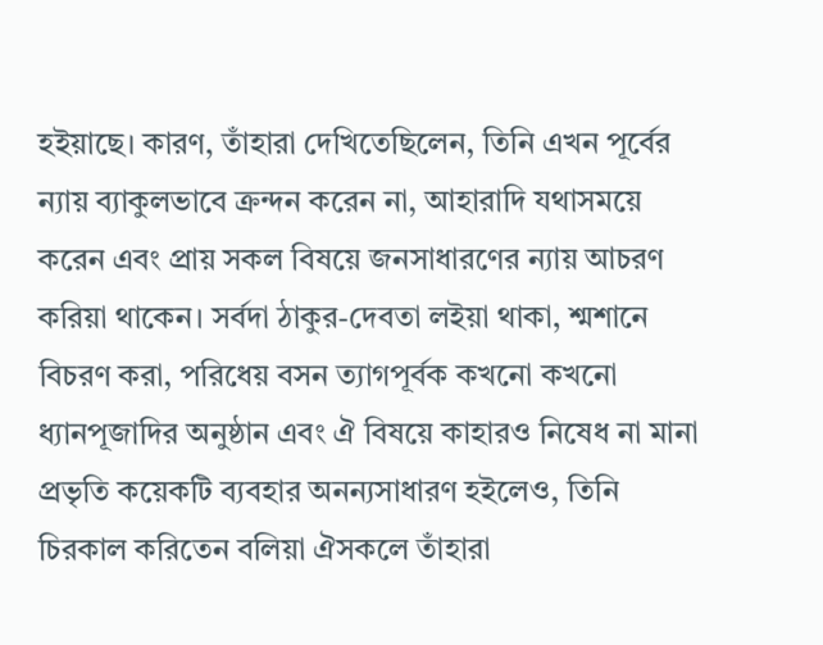হইয়াছে। কারণ, তাঁহারা দেখিতেছিলেন, তিনি এখন পূর্বের ন্যায় ব্যাকুলভাবে ক্রন্দন করেন না, আহারাদি যথাসময়ে করেন এবং প্রায় সকল বিষয়ে জনসাধারণের ন্যায় আচরণ করিয়া থাকেন। সর্বদা ঠাকুর-দেবতা লইয়া থাকা, শ্মশানে বিচরণ করা, পরিধেয় বসন ত্যাগপূর্বক কখনো কখনো ধ্যানপূজাদির অনুষ্ঠান এবং ঐ বিষয়ে কাহারও নিষেধ না মানা প্রভৃতি কয়েকটি ব্যবহার অনন্যসাধারণ হইলেও, তিনি চিরকাল করিতেন বলিয়া ঐসকলে তাঁহারা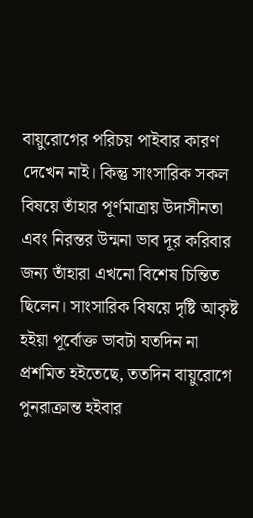বায়ুরোগের পরিচয় পাইবার কারণ দেখেন নাই। কিন্তু সাংসারিক সকল বিষয়ে তাঁহার পূর্ণমাত্রায় উদাসীনতা এবং নিরন্তর উন্মনা ভাব দূর করিবার জন্য তাঁহারা এখনো বিশেষ চিন্তিত ছিলেন। সাংসারিক বিষয়ে দৃষ্টি আকৃষ্ট হইয়া পূর্বোক্ত ভাবটা যতদিন না প্রশমিত হইতেছে, ততদিন বায়ুরোগে পুনরাক্রান্ত হইবার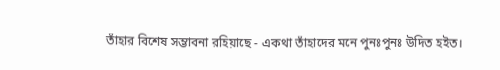তাঁহার বিশেষ সম্ভাবনা রহিয়াছে - একথা তাঁহাদের মনে পুনঃপুনঃ উদিত হইত।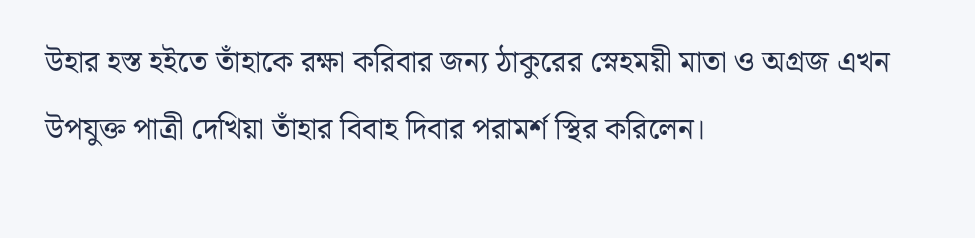উহার হস্ত হইতে তাঁহাকে রক্ষা করিবার জন্য ঠাকুরের স্নেহময়ী মাতা ও অগ্রজ এখন উপযুক্ত পাত্রী দেখিয়া তাঁহার বিবাহ দিবার পরামর্শ স্থির করিলেন।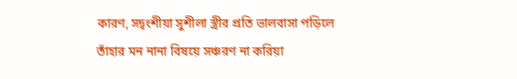কারণ, সদ্বংশীয়া সুশীলা স্ত্রীর প্রতি ভালবাসা পড়িলে তাঁহার মন নানা বিষয়ে সঞ্চরণ না করিয়া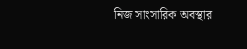নিজ সাংসারিক অবস্থার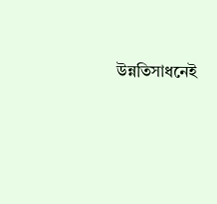উন্নতিসাধনেই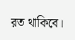রত থাকিবে।